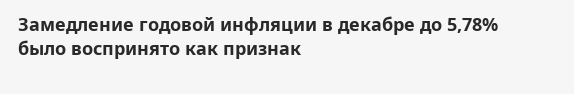Замедление годовой инфляции в декабре до 5,78% было воспринято как признак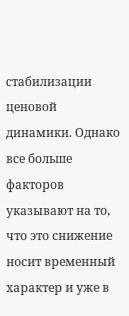стабилизации ценовой динамики. Однако все больше факторов указывают на то, что это снижение носит временный характер и уже в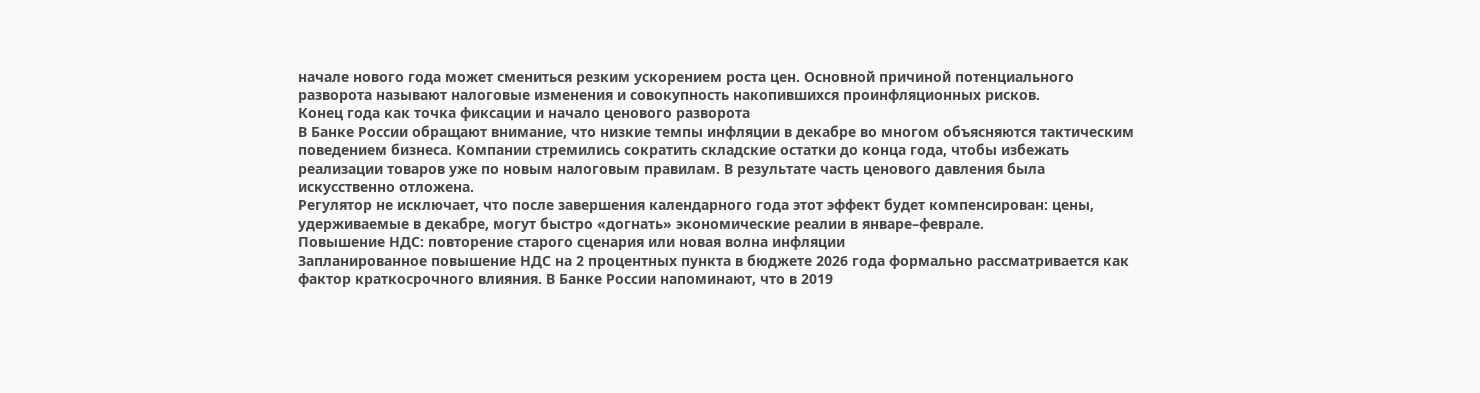начале нового года может смениться резким ускорением роста цен. Основной причиной потенциального разворота называют налоговые изменения и совокупность накопившихся проинфляционных рисков.
Конец года как точка фиксации и начало ценового разворота
В Банке России обращают внимание, что низкие темпы инфляции в декабре во многом объясняются тактическим поведением бизнеса. Компании стремились сократить складские остатки до конца года, чтобы избежать реализации товаров уже по новым налоговым правилам. В результате часть ценового давления была искусственно отложена.
Регулятор не исключает, что после завершения календарного года этот эффект будет компенсирован: цены, удерживаемые в декабре, могут быстро «догнать» экономические реалии в январе–феврале.
Повышение НДС: повторение старого сценария или новая волна инфляции
Запланированное повышение НДС на 2 процентных пункта в бюджете 2026 года формально рассматривается как фактор краткосрочного влияния. В Банке России напоминают, что в 2019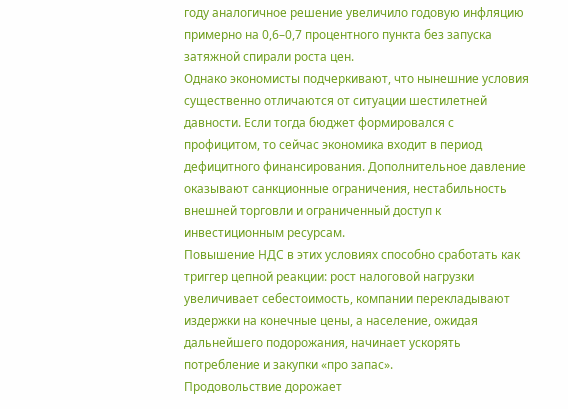году аналогичное решение увеличило годовую инфляцию примерно на 0,6–0,7 процентного пункта без запуска затяжной спирали роста цен.
Однако экономисты подчеркивают, что нынешние условия существенно отличаются от ситуации шестилетней давности. Если тогда бюджет формировался с профицитом, то сейчас экономика входит в период дефицитного финансирования. Дополнительное давление оказывают санкционные ограничения, нестабильность внешней торговли и ограниченный доступ к инвестиционным ресурсам.
Повышение НДС в этих условиях способно сработать как триггер цепной реакции: рост налоговой нагрузки увеличивает себестоимость, компании перекладывают издержки на конечные цены, а население, ожидая дальнейшего подорожания, начинает ускорять потребление и закупки «про запас».
Продовольствие дорожает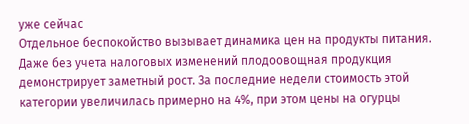уже сейчас
Отдельное беспокойство вызывает динамика цен на продукты питания. Даже без учета налоговых изменений плодоовощная продукция демонстрирует заметный рост. За последние недели стоимость этой категории увеличилась примерно на 4%, при этом цены на огурцы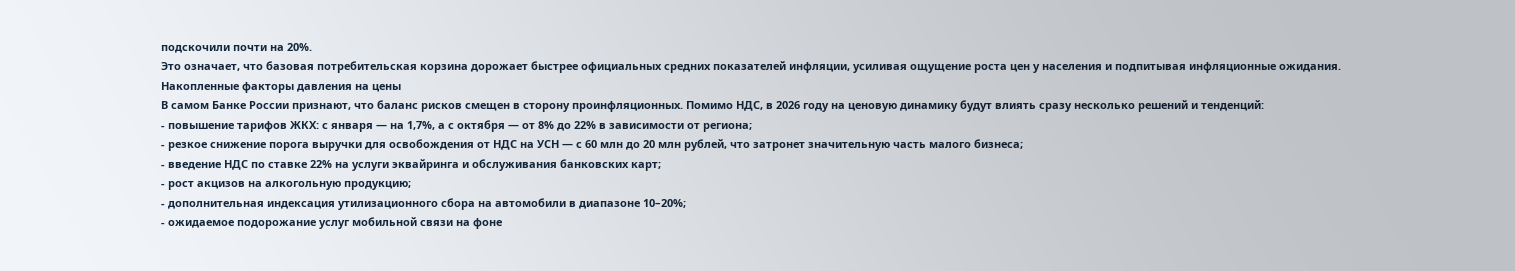подскочили почти на 20%.
Это означает, что базовая потребительская корзина дорожает быстрее официальных средних показателей инфляции, усиливая ощущение роста цен у населения и подпитывая инфляционные ожидания.
Накопленные факторы давления на цены
В самом Банке России признают, что баланс рисков смещен в сторону проинфляционных. Помимо НДС, в 2026 году на ценовую динамику будут влиять сразу несколько решений и тенденций:
- повышение тарифов ЖКХ: с января — на 1,7%, а с октября — от 8% до 22% в зависимости от региона;
- резкое снижение порога выручки для освобождения от НДС на УСН — с 60 млн до 20 млн рублей, что затронет значительную часть малого бизнеса;
- введение НДС по ставке 22% на услуги эквайринга и обслуживания банковских карт;
- рост акцизов на алкогольную продукцию;
- дополнительная индексация утилизационного сбора на автомобили в диапазоне 10–20%;
- ожидаемое подорожание услуг мобильной связи на фоне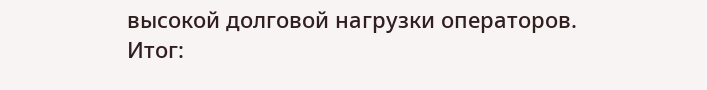высокой долговой нагрузки операторов.
Итог: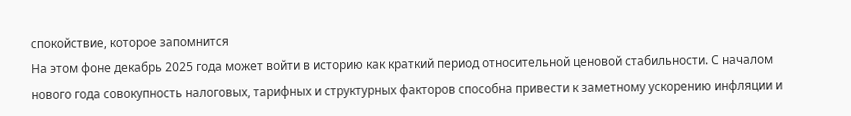спокойствие, которое запомнится
На этом фоне декабрь 2025 года может войти в историю как краткий период относительной ценовой стабильности. С началом нового года совокупность налоговых, тарифных и структурных факторов способна привести к заметному ускорению инфляции и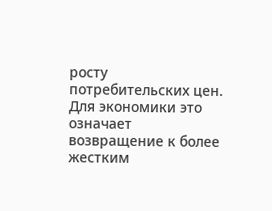росту потребительских цен.
Для экономики это означает возвращение к более жестким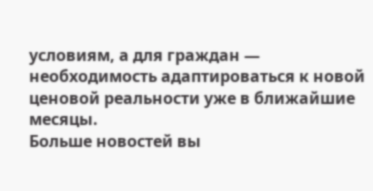условиям, а для граждан — необходимость адаптироваться к новой ценовой реальности уже в ближайшие месяцы.
Больше новостей вы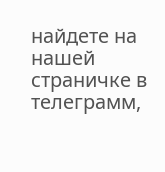найдете на нашей страничке в телеграмм,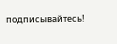подписывайтесь!